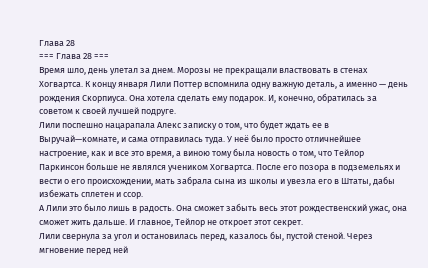Глава 28
=== Глава 28 ===
Время шло, день улетал за днем. Морозы не прекращали властвовать в стенах Хогвартса. К концу января Лили Поттер вспомнила одну важную деталь, а именно — день рождения Скорпиуса. Она хотела сделать ему подарок. И, конечно, обратилась за советом к своей лучшей подруге.
Лили поспешно нацарапала Алекс записку о том, что будет ждать ее в Выручай—комнате, и сама отправилась туда. У неё было просто отличнейшее настроение, как и все это время, а виною тому была новость о том, что Тейлор Паркинсон больше не являлся учеником Хогвартса. После его позора в подземельях и вести о его происхождении, мать забрала сына из школы и увезла его в Штаты, дабы избежать сплетен и ссор.
А Лили это было лишь в радость. Она сможет забыть весь этот рождественский ужас, она сможет жить дальше. И главное, Тейлор не откроет этот секрет.
Лили свернула за угол и остановилась перед, казалось бы, пустой стеной. Через мгновение перед ней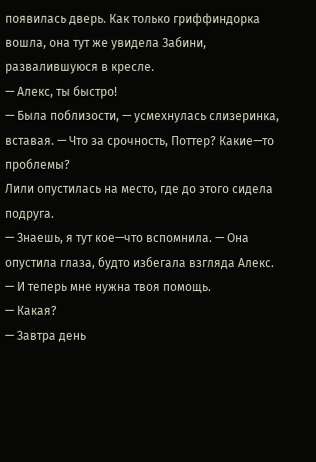появилась дверь. Как только гриффиндорка вошла, она тут же увидела Забини, развалившуюся в кресле.
— Алекс, ты быстро!
— Была поблизости, — усмехнулась слизеринка, вставая. — Что за срочность, Поттер? Какие—то проблемы?
Лили опустилась на место, где до этого сидела подруга.
— Знаешь, я тут кое—что вспомнила. — Она опустила глаза, будто избегала взгляда Алекс. — И теперь мне нужна твоя помощь.
— Какая?
— Завтра день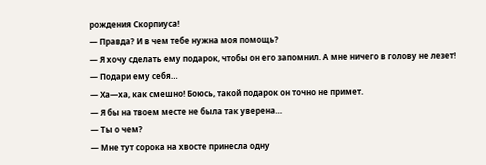рождения Скорпиуса!
— Правда? И в чем тебе нужна моя помощь?
— Я хочу сделать ему подарок, чтобы он его запомнил. А мне ничего в голову не лезет!
— Подари ему себя…
— Ха—ха, как смешно! Боюсь, такой подарок он точно не примет.
— Я бы на твоем месте не была так уверена…
— Ты о чем?
— Мне тут сорока на хвосте принесла одну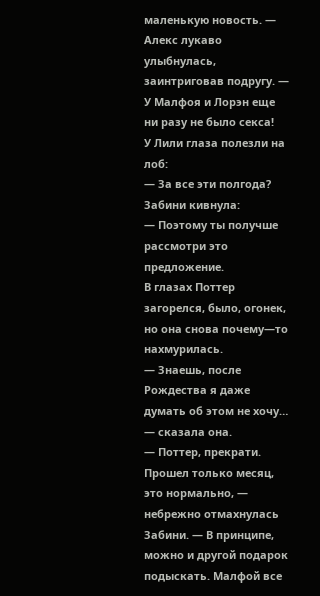маленькую новость. — Алекс лукаво улыбнулась, заинтриговав подругу. — У Малфоя и Лорэн еще ни разу не было секса!
У Лили глаза полезли на лоб:
— За все эти полгода?
Забини кивнула:
— Поэтому ты получше рассмотри это предложение.
В глазах Поттер загорелся, было, огонек, но она снова почему—то нахмурилась.
— Знаешь, после Рождества я даже думать об этом не хочу… — сказала она.
— Поттер, прекрати. Прошел только месяц, это нормально, — небрежно отмахнулась Забини. — В принципе, можно и другой подарок подыскать. Малфой все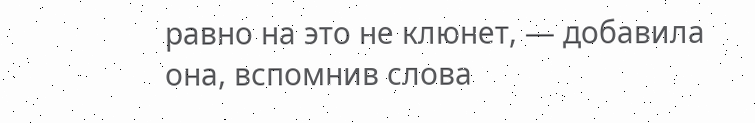равно на это не клюнет, — добавила она, вспомнив слова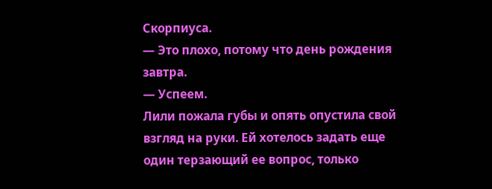Скорпиуса.
— Это плохо, потому что день рождения завтра.
— Успеем.
Лили пожала губы и опять опустила свой взгляд на руки. Ей хотелось задать еще один терзающий ее вопрос, только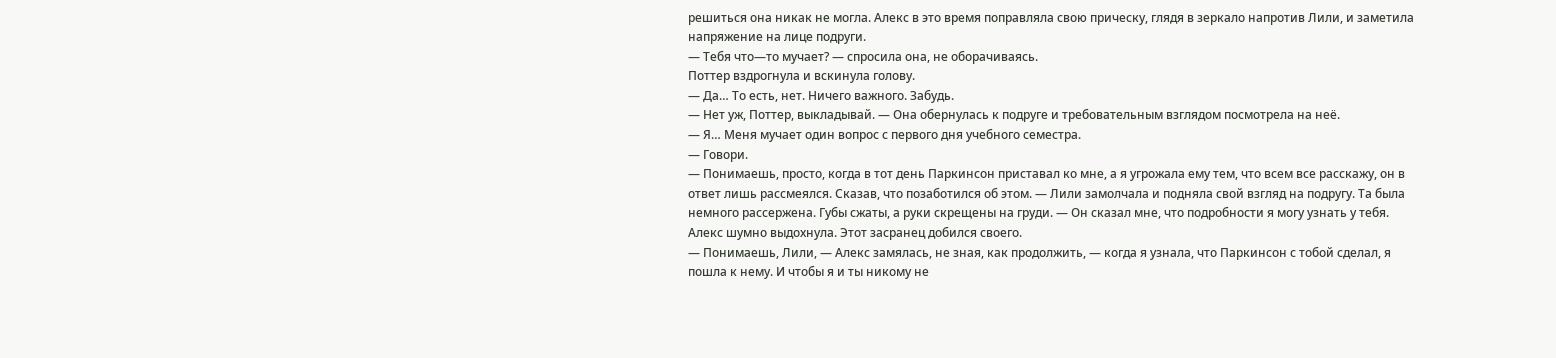решиться она никак не могла. Алекс в это время поправляла свою прическу, глядя в зеркало напротив Лили, и заметила напряжение на лице подруги.
— Тебя что—то мучает? — спросила она, не оборачиваясь.
Поттер вздрогнула и вскинула голову.
— Да… То есть, нет. Ничего важного. Забудь.
— Нет уж, Поттер, выкладывай. — Она обернулась к подруге и требовательным взглядом посмотрела на неё.
— Я… Меня мучает один вопрос с первого дня учебного семестра.
— Говори.
— Понимаешь, просто, когда в тот день Паркинсон приставал ко мне, а я угрожала ему тем, что всем все расскажу, он в ответ лишь рассмеялся. Сказав, что позаботился об этом. — Лили замолчала и подняла свой взгляд на подругу. Та была немного рассержена. Губы сжаты, а руки скрещены на груди. — Он сказал мне, что подробности я могу узнать у тебя.
Алекс шумно выдохнула. Этот засранец добился своего.
— Понимаешь, Лили, — Алекс замялась, не зная, как продолжить, — когда я узнала, что Паркинсон с тобой сделал, я пошла к нему. И чтобы я и ты никому не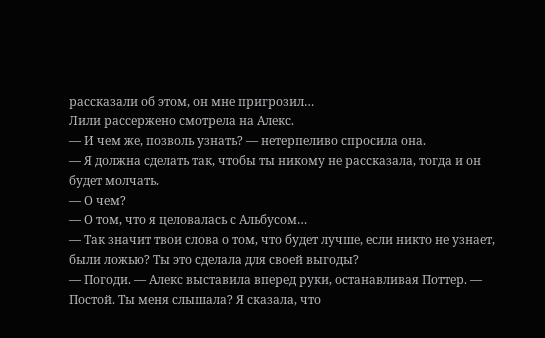рассказали об этом, он мне пригрозил…
Лили рассержено смотрела на Алекс.
— И чем же, позволь узнать? — нетерпеливо спросила она.
— Я должна сделать так, чтобы ты никому не рассказала, тогда и он будет молчать.
— О чем?
— О том, что я целовалась с Альбусом…
— Так значит твои слова о том, что будет лучше, если никто не узнает, были ложью? Ты это сделала для своей выгоды?
— Погоди. — Алекс выставила вперед руки, останавливая Поттер. — Постой. Ты меня слышала? Я сказала, что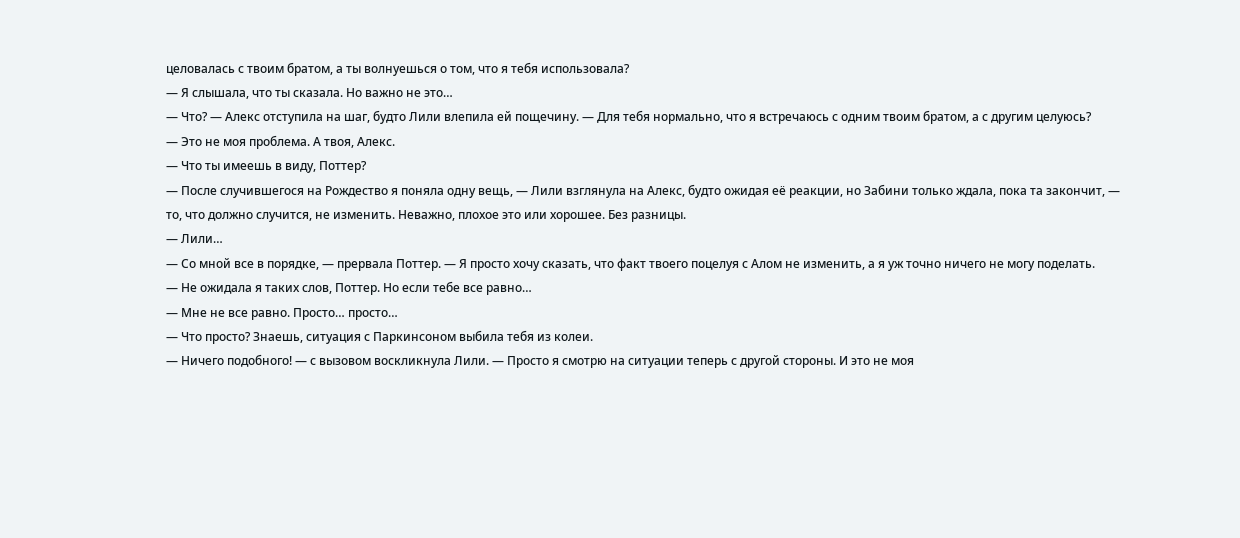целовалась с твоим братом, а ты волнуешься о том, что я тебя использовала?
— Я слышала, что ты сказала. Но важно не это…
— Что? — Алекс отступила на шаг, будто Лили влепила ей пощечину. — Для тебя нормально, что я встречаюсь с одним твоим братом, а с другим целуюсь?
— Это не моя проблема. А твоя, Алекс.
— Что ты имеешь в виду, Поттер?
— После случившегося на Рождество я поняла одну вещь, — Лили взглянула на Алекс, будто ожидая её реакции, но Забини только ждала, пока та закончит, — то, что должно случится, не изменить. Неважно, плохое это или хорошее. Без разницы.
— Лили…
— Со мной все в порядке, — прервала Поттер. — Я просто хочу сказать, что факт твоего поцелуя с Алом не изменить, а я уж точно ничего не могу поделать.
— Не ожидала я таких слов, Поттер. Но если тебе все равно…
— Мне не все равно. Просто… просто…
— Что просто? Знаешь, ситуация с Паркинсоном выбила тебя из колеи.
— Ничего подобного! — с вызовом воскликнула Лили. — Просто я смотрю на ситуации теперь с другой стороны. И это не моя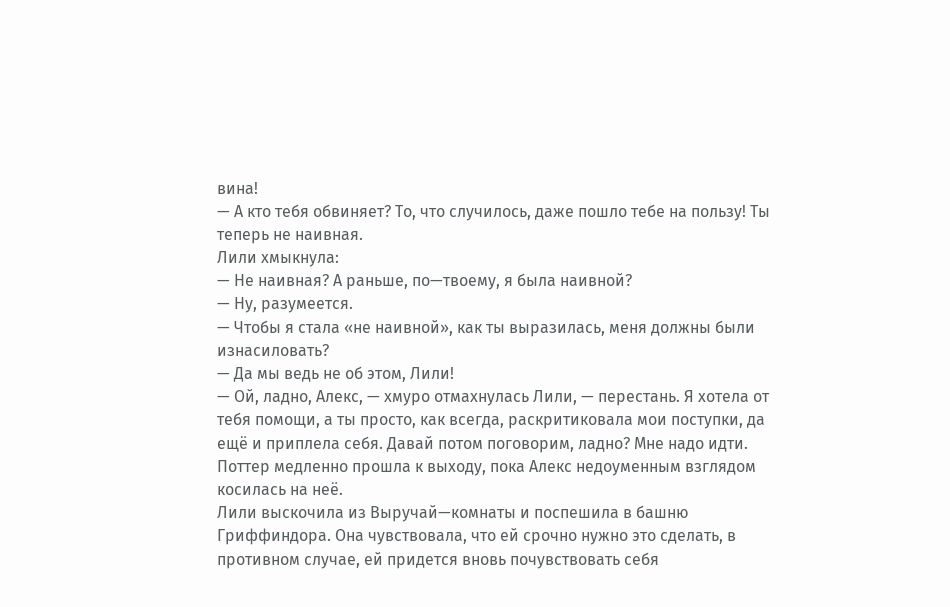вина!
— А кто тебя обвиняет? То, что случилось, даже пошло тебе на пользу! Ты теперь не наивная.
Лили хмыкнула:
— Не наивная? А раньше, по—твоему, я была наивной?
— Ну, разумеется.
— Чтобы я стала «не наивной», как ты выразилась, меня должны были изнасиловать?
— Да мы ведь не об этом, Лили!
— Ой, ладно, Алекс, — хмуро отмахнулась Лили, — перестань. Я хотела от тебя помощи, а ты просто, как всегда, раскритиковала мои поступки, да ещё и приплела себя. Давай потом поговорим, ладно? Мне надо идти.
Поттер медленно прошла к выходу, пока Алекс недоуменным взглядом косилась на неё.
Лили выскочила из Выручай—комнаты и поспешила в башню Гриффиндора. Она чувствовала, что ей срочно нужно это сделать, в противном случае, ей придется вновь почувствовать себя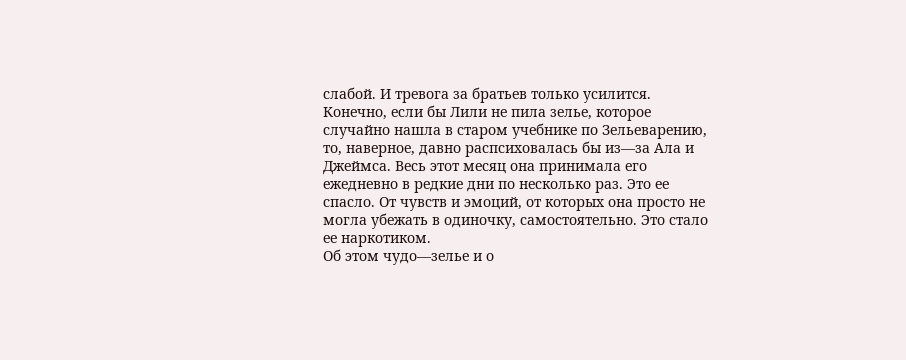слабой. И тревога за братьев только усилится. Конечно, если бы Лили не пила зелье, которое случайно нашла в старом учебнике по Зельеварению, то, наверное, давно распсиховалась бы из—за Ала и Джеймса. Весь этот месяц она принимала его ежедневно в редкие дни по несколько раз. Это ее спасло. От чувств и эмоций, от которых она просто не могла убежать в одиночку, самостоятельно. Это стало ее наркотиком.
Об этом чудо—зелье и о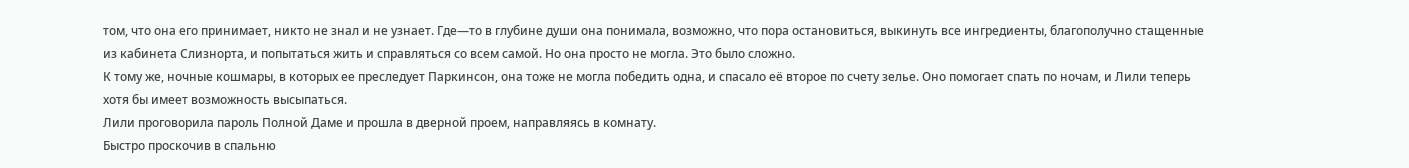том, что она его принимает, никто не знал и не узнает. Где—то в глубине души она понимала, возможно, что пора остановиться, выкинуть все ингредиенты, благополучно стащенные из кабинета Слизнорта, и попытаться жить и справляться со всем самой. Но она просто не могла. Это было сложно.
К тому же, ночные кошмары, в которых ее преследует Паркинсон, она тоже не могла победить одна, и спасало её второе по счету зелье. Оно помогает спать по ночам, и Лили теперь хотя бы имеет возможность высыпаться.
Лили проговорила пароль Полной Даме и прошла в дверной проем, направляясь в комнату.
Быстро проскочив в спальню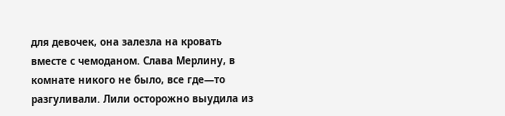для девочек, она залезла на кровать вместе с чемоданом. Слава Мерлину, в комнате никого не было, все где—то разгуливали. Лили осторожно выудила из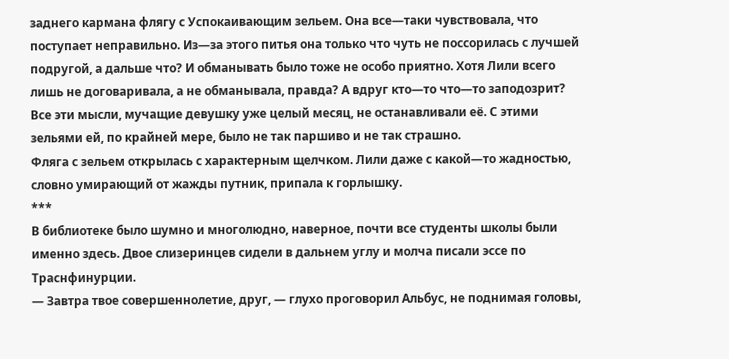заднего кармана флягу с Успокаивающим зельем. Она все—таки чувствовала, что поступает неправильно. Из—за этого питья она только что чуть не поссорилась с лучшей подругой, а дальше что? И обманывать было тоже не особо приятно. Хотя Лили всего лишь не договаривала, а не обманывала, правда? А вдруг кто—то что—то заподозрит?
Все эти мысли, мучащие девушку уже целый месяц, не останавливали её. С этими зельями ей, по крайней мере, было не так паршиво и не так страшно.
Фляга с зельем открылась с характерным щелчком. Лили даже с какой—то жадностью, словно умирающий от жажды путник, припала к горлышку.
***
В библиотеке было шумно и многолюдно, наверное, почти все студенты школы были именно здесь. Двое слизеринцев сидели в дальнем углу и молча писали эссе по Траснфинурции.
— Завтра твое совершеннолетие, друг, — глухо проговорил Альбус, не поднимая головы,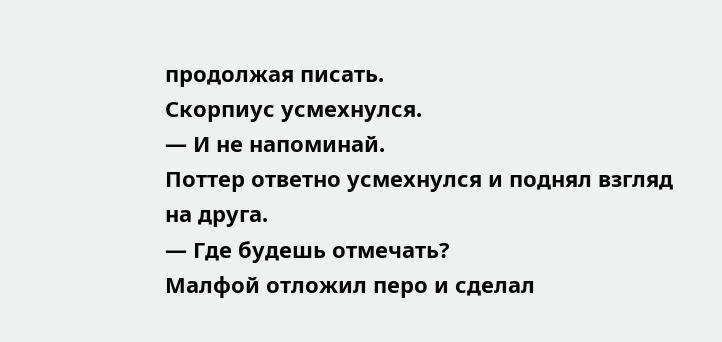продолжая писать.
Скорпиус усмехнулся.
— И не напоминай.
Поттер ответно усмехнулся и поднял взгляд на друга.
— Где будешь отмечать?
Малфой отложил перо и сделал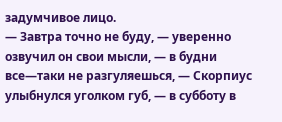задумчивое лицо.
— Завтра точно не буду, — уверенно озвучил он свои мысли, — в будни все—таки не разгуляешься, — Скорпиус улыбнулся уголком губ, — в субботу в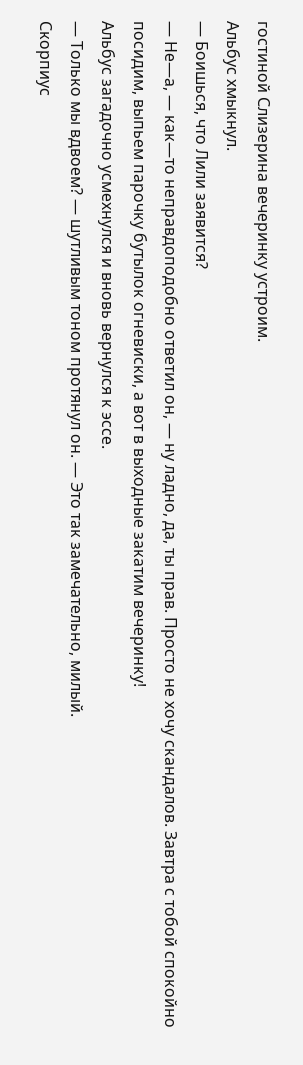гостиной Слизерина вечеринку устроим.
Альбус хмыкнул.
— Боишься, что Лили заявится?
— Не—а, — как—то неправдоподобно ответил он, — ну ладно, да, ты прав. Просто не хочу скандалов. Завтра с тобой спокойно посидим, выпьем парочку бутылок огневиски, а вот в выходные закатим вечеринку!
Альбус загадочно усмехнулся и вновь вернулся к эссе.
— Только мы вдвоем? — шутливым тоном протянул он. — Это так замечательно, милый.
Скорпиус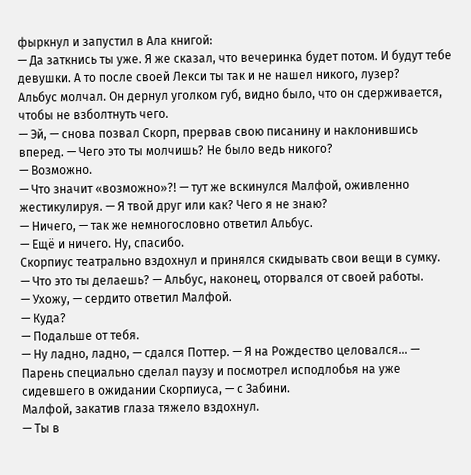фыркнул и запустил в Ала книгой:
— Да заткнись ты уже. Я же сказал, что вечеринка будет потом. И будут тебе девушки. А то после своей Лекси ты так и не нашел никого, лузер?
Альбус молчал. Он дернул уголком губ, видно было, что он сдерживается, чтобы не взболтнуть чего.
— Эй, — снова позвал Скорп, прервав свою писанину и наклонившись вперед. — Чего это ты молчишь? Не было ведь никого?
— Возможно.
— Что значит «возможно»?! — тут же вскинулся Малфой, оживленно жестикулируя. — Я твой друг или как? Чего я не знаю?
— Ничего, — так же немногословно ответил Альбус.
— Ещё и ничего. Ну, спасибо.
Скорпиус театрально вздохнул и принялся скидывать свои вещи в сумку.
— Что это ты делаешь? — Альбус, наконец, оторвался от своей работы.
— Ухожу, — сердито ответил Малфой.
— Куда?
— Подальше от тебя.
— Ну ладно, ладно, — сдался Поттер. — Я на Рождество целовался… — Парень специально сделал паузу и посмотрел исподлобья на уже сидевшего в ожидании Скорпиуса, — с Забини.
Малфой, закатив глаза тяжело вздохнул.
— Ты в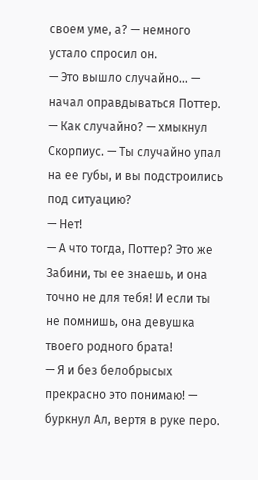своем уме, а? — немного устало спросил он.
— Это вышло случайно… — начал оправдываться Поттер.
— Как случайно? — хмыкнул Скорпиус. — Ты случайно упал на ее губы, и вы подстроились под ситуацию?
— Нет!
— А что тогда, Поттер? Это же Забини, ты ее знаешь, и она точно не для тебя! И если ты не помнишь, она девушка твоего родного брата!
— Я и без белобрысых прекрасно это понимаю! — буркнул Ал, вертя в руке перо.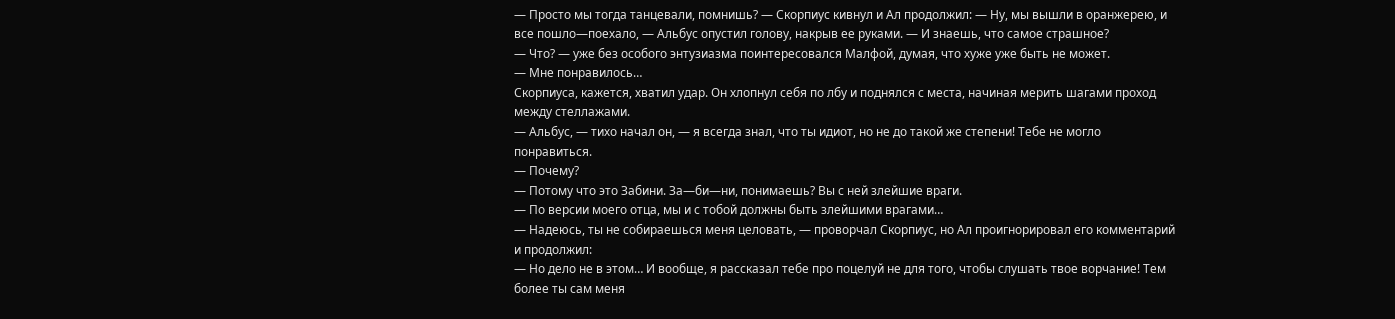— Просто мы тогда танцевали, помнишь? — Скорпиус кивнул и Ал продолжил: — Ну, мы вышли в оранжерею, и все пошло—поехало, — Альбус опустил голову, накрыв ее руками. — И знаешь, что самое страшное?
— Что? — уже без особого энтузиазма поинтересовался Малфой, думая, что хуже уже быть не может.
— Мне понравилось…
Скорпиуса, кажется, хватил удар. Он хлопнул себя по лбу и поднялся с места, начиная мерить шагами проход между стеллажами.
— Альбус, — тихо начал он, — я всегда знал, что ты идиот, но не до такой же степени! Тебе не могло понравиться.
— Почему?
— Потому что это Забини. За—би—ни, понимаешь? Вы с ней злейшие враги.
— По версии моего отца, мы и с тобой должны быть злейшими врагами…
— Надеюсь, ты не собираешься меня целовать, — проворчал Скорпиус, но Ал проигнорировал его комментарий и продолжил:
— Но дело не в этом… И вообще, я рассказал тебе про поцелуй не для того, чтобы слушать твое ворчание! Тем более ты сам меня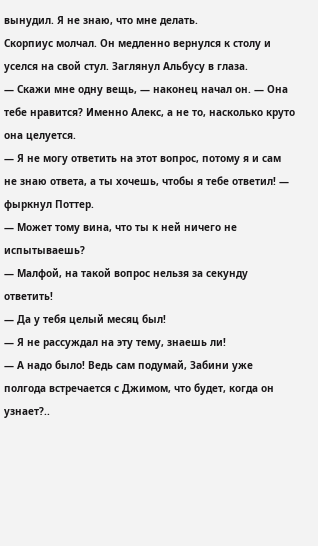вынудил. Я не знаю, что мне делать.
Скорпиус молчал. Он медленно вернулся к столу и уселся на свой стул. Заглянул Альбусу в глаза.
— Скажи мне одну вещь, — наконец начал он. — Она тебе нравится? Именно Алекс, а не то, насколько круто она целуется.
— Я не могу ответить на этот вопрос, потому я и сам не знаю ответа, а ты хочешь, чтобы я тебе ответил! — фыркнул Поттер.
— Может тому вина, что ты к ней ничего не испытываешь?
— Малфой, на такой вопрос нельзя за секунду ответить!
— Да у тебя целый месяц был!
— Я не рассуждал на эту тему, знаешь ли!
— А надо было! Ведь сам подумай, Забини уже полгода встречается с Джимом, что будет, когда он узнает?..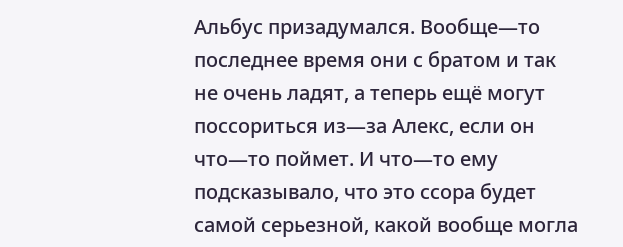Альбус призадумался. Вообще—то последнее время они с братом и так не очень ладят, а теперь ещё могут поссориться из—за Алекс, если он что—то поймет. И что—то ему подсказывало, что это ссора будет самой серьезной, какой вообще могла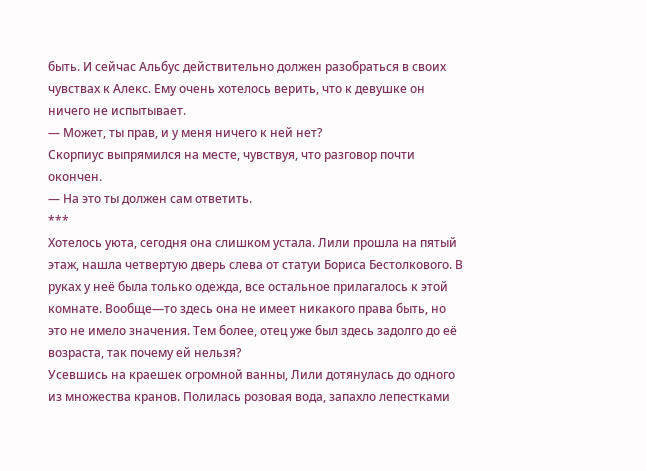быть. И сейчас Альбус действительно должен разобраться в своих чувствах к Алекс. Ему очень хотелось верить, что к девушке он ничего не испытывает.
— Может, ты прав, и у меня ничего к ней нет?
Скорпиус выпрямился на месте, чувствуя, что разговор почти окончен.
— На это ты должен сам ответить.
***
Хотелось уюта, сегодня она слишком устала. Лили прошла на пятый этаж, нашла четвертую дверь слева от статуи Бориса Бестолкового. В руках у неё была только одежда, все остальное прилагалось к этой комнате. Вообще—то здесь она не имеет никакого права быть, но это не имело значения. Тем более, отец уже был здесь задолго до её возраста, так почему ей нельзя?
Усевшись на краешек огромной ванны, Лили дотянулась до одного из множества кранов. Полилась розовая вода, запахло лепестками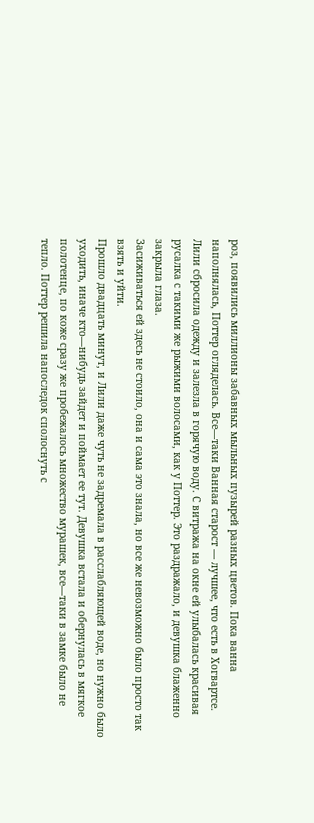роз, появились миллионы забавных мыльных пузырей разных цветов. Пока ванна наполнялась, Поттер огляделась. Все—таки Ванная старост — лучшее, что есть в Хогвартсе.
Лили сбросила одежду и залезла в горячую воду. С витража на окне ей улыбалась красивая русалка с такими же рыжими волосами, как у Поттер. Это раздражало, и девушка блаженно закрыла глаза.
Засиживаться ей здесь не стоило, она и сама это знала, но все же невозможно было просто так взять и уйти.
Прошло двадцать минут, и Лили даже чуть не задремала в расслабляющей воде, но нужно было уходить, иначе кто—нибудь зайдет и поймает ее тут. Девушка встала и обернулась в мягкое полотенце, по коже сразу же пробежалось множество мурашек, все—таки в замке было не тепло. Поттер решила напоследок сполоснуть с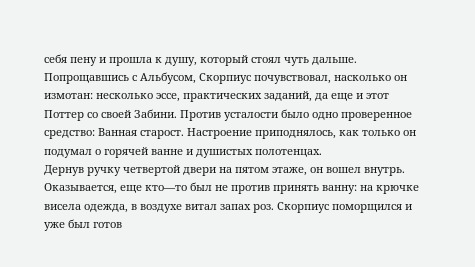себя пену и прошла к душу, который стоял чуть дальше.
Попрощавшись с Альбусом, Скорпиус почувствовал, насколько он измотан: несколько эссе, практических заданий, да еще и этот Поттер со своей Забини. Против усталости было одно проверенное средство: Ванная старост. Настроение приподнялось, как только он подумал о горячей ванне и душистых полотенцах.
Дернув ручку четвертой двери на пятом этаже, он вошел внутрь. Оказывается, еще кто—то был не против принять ванну: на крючке висела одежда, в воздухе витал запах роз. Скорпиус поморщился и уже был готов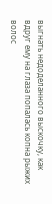выгнать недоделанного выскочку, как вдруг ему на глаза попалась копна рыжих волос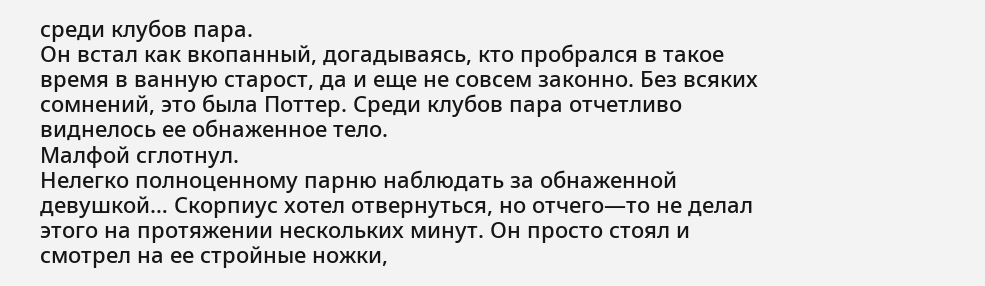среди клубов пара.
Он встал как вкопанный, догадываясь, кто пробрался в такое время в ванную старост, да и еще не совсем законно. Без всяких сомнений, это была Поттер. Среди клубов пара отчетливо виднелось ее обнаженное тело.
Малфой сглотнул.
Нелегко полноценному парню наблюдать за обнаженной девушкой… Скорпиус хотел отвернуться, но отчего—то не делал этого на протяжении нескольких минут. Он просто стоял и смотрел на ее стройные ножки,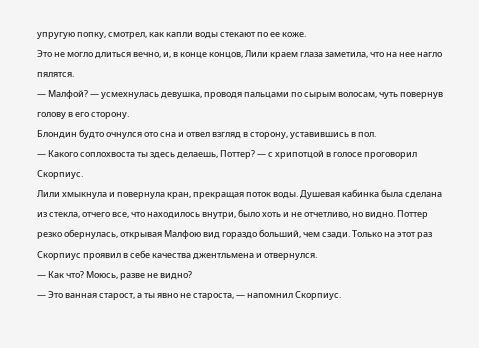упругую попку, смотрел, как капли воды стекают по ее коже.
Это не могло длиться вечно, и, в конце концов, Лили краем глаза заметила, что на нее нагло пялятся.
— Малфой? — усмехнулась девушка, проводя пальцами по сырым волосам, чуть повернув голову в его сторону.
Блондин будто очнулся ото сна и отвел взгляд в сторону, уставившись в пол.
— Какого соплохвоста ты здесь делаешь, Поттер? — с хрипотцой в голосе проговорил Скорпиус.
Лили хмыкнула и повернула кран, прекращая поток воды. Душевая кабинка была сделана из стекла, отчего все, что находилось внутри, было хоть и не отчетливо, но видно. Поттер резко обернулась, открывая Малфою вид гораздо больший, чем сзади. Только на этот раз Скорпиус проявил в себе качества джентльмена и отвернулся.
— Как что? Моюсь, разве не видно?
— Это ванная старост, а ты явно не староста, — напомнил Скорпиус.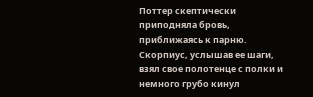Поттер скептически приподняла бровь, приближаясь к парню. Скорпиус, услышав ее шаги, взял свое полотенце с полки и немного грубо кинул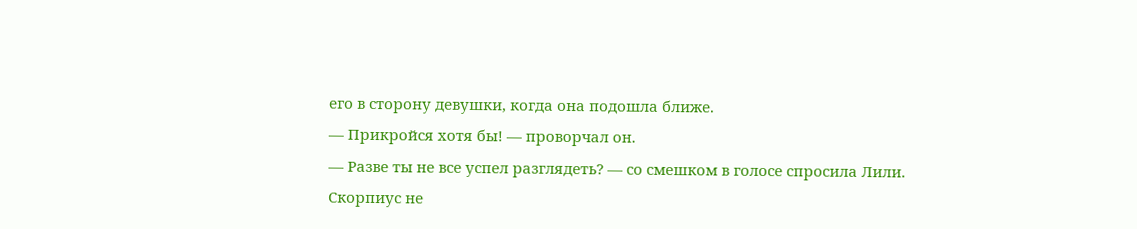его в сторону девушки, когда она подошла ближе.
— Прикройся хотя бы! — проворчал он.
— Разве ты не все успел разглядеть? — со смешком в голосе спросила Лили.
Скорпиус не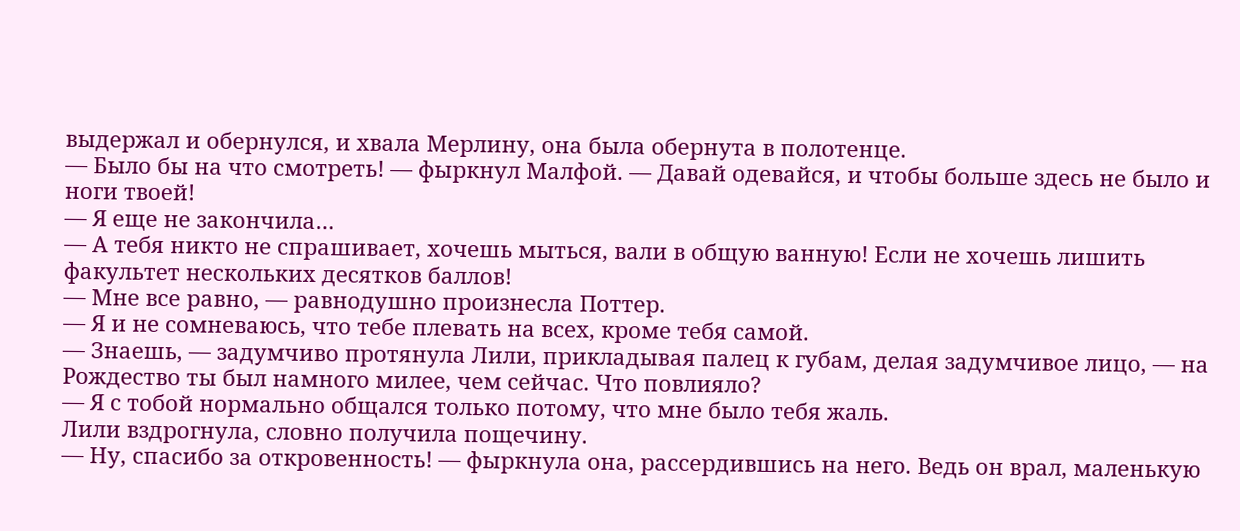выдержал и обернулся, и хвала Мерлину, она была обернута в полотенце.
— Было бы на что смотреть! — фыркнул Малфой. — Давай одевайся, и чтобы больше здесь не было и ноги твоей!
— Я еще не закончила…
— А тебя никто не спрашивает, хочешь мыться, вали в общую ванную! Если не хочешь лишить факультет нескольких десятков баллов!
— Мне все равно, — равнодушно произнесла Поттер.
— Я и не сомневаюсь, что тебе плевать на всех, кроме тебя самой.
— Знаешь, — задумчиво протянула Лили, прикладывая палец к губам, делая задумчивое лицо, — на Рождество ты был намного милее, чем сейчас. Что повлияло?
— Я с тобой нормально общался только потому, что мне было тебя жаль.
Лили вздрогнула, словно получила пощечину.
— Ну, спасибо за откровенность! — фыркнула она, рассердившись на него. Ведь он врал, маленькую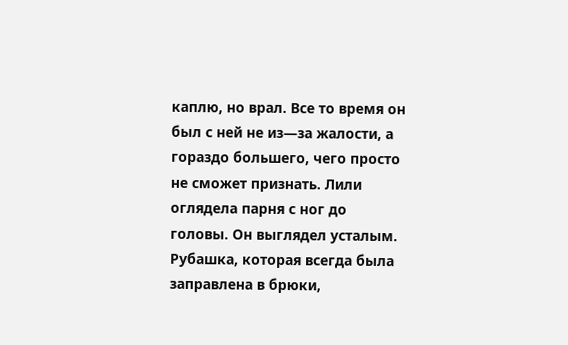каплю, но врал. Все то время он был с ней не из—за жалости, а гораздо большего, чего просто не сможет признать. Лили оглядела парня с ног до головы. Он выглядел усталым. Рубашка, которая всегда была заправлена в брюки,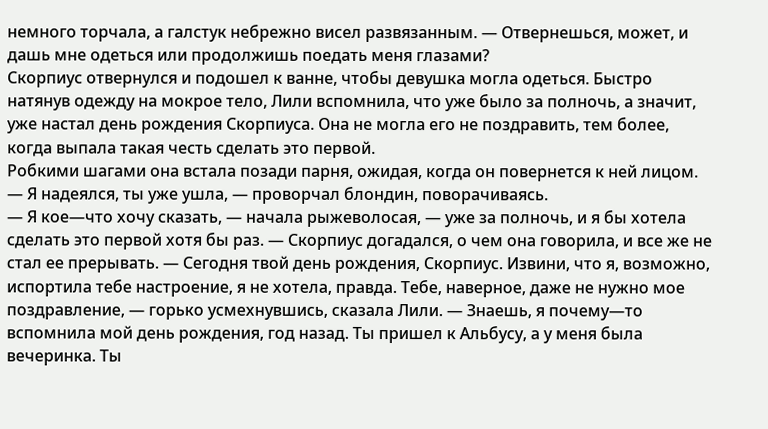немного торчала, а галстук небрежно висел развязанным. — Отвернешься, может, и дашь мне одеться или продолжишь поедать меня глазами?
Скорпиус отвернулся и подошел к ванне, чтобы девушка могла одеться. Быстро натянув одежду на мокрое тело, Лили вспомнила, что уже было за полночь, а значит, уже настал день рождения Скорпиуса. Она не могла его не поздравить, тем более, когда выпала такая честь сделать это первой.
Робкими шагами она встала позади парня, ожидая, когда он повернется к ней лицом.
— Я надеялся, ты уже ушла, — проворчал блондин, поворачиваясь.
— Я кое—что хочу сказать, — начала рыжеволосая, — уже за полночь, и я бы хотела сделать это первой хотя бы раз. — Скорпиус догадался, о чем она говорила, и все же не стал ее прерывать. — Сегодня твой день рождения, Скорпиус. Извини, что я, возможно, испортила тебе настроение, я не хотела, правда. Тебе, наверное, даже не нужно мое поздравление, — горько усмехнувшись, сказала Лили. — Знаешь, я почему—то вспомнила мой день рождения, год назад. Ты пришел к Альбусу, а у меня была вечеринка. Ты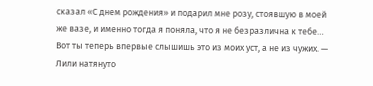сказал «С днем рождения» и подарил мне розу, стоявшую в моей же вазе, и именно тогда я поняла, что я не безразлична к тебе… Вот ты теперь впервые слышишь это из моих уст, а не из чужих. — Лили натянуто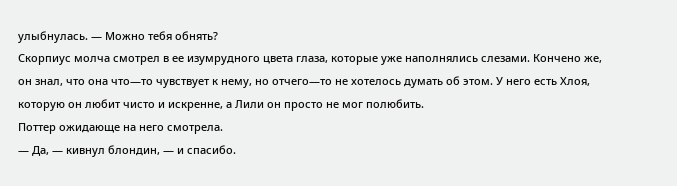улыбнулась. — Можно тебя обнять?
Скорпиус молча смотрел в ее изумрудного цвета глаза, которые уже наполнялись слезами. Кончено же, он знал, что она что—то чувствует к нему, но отчего—то не хотелось думать об этом. У него есть Хлоя, которую он любит чисто и искренне, а Лили он просто не мог полюбить.
Поттер ожидающе на него смотрела.
— Да, — кивнул блондин, — и спасибо.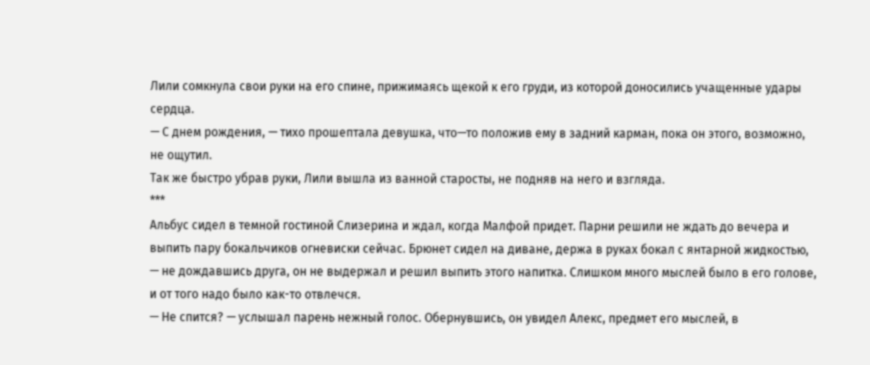Лили сомкнула свои руки на его спине, прижимаясь щекой к его груди, из которой доносились учащенные удары сердца.
— С днем рождения, — тихо прошептала девушка, что—то положив ему в задний карман, пока он этого, возможно, не ощутил.
Так же быстро убрав руки, Лили вышла из ванной старосты, не подняв на него и взгляда.
***
Альбус сидел в темной гостиной Слизерина и ждал, когда Малфой придет. Парни решили не ждать до вечера и выпить пару бокальчиков огневиски сейчас. Брюнет сидел на диване, держа в руках бокал с янтарной жидкостью, — не дождавшись друга, он не выдержал и решил выпить этого напитка. Слишком много мыслей было в его голове, и от того надо было как-то отвлечся.
— Не спится? — услышал парень нежный голос. Обернувшись, он увидел Алекс, предмет его мыслей, в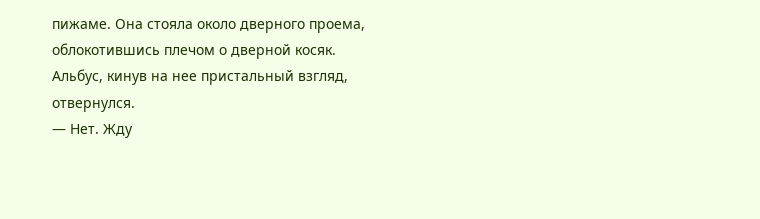пижаме. Она стояла около дверного проема, облокотившись плечом о дверной косяк.
Альбус, кинув на нее пристальный взгляд, отвернулся.
— Нет. Жду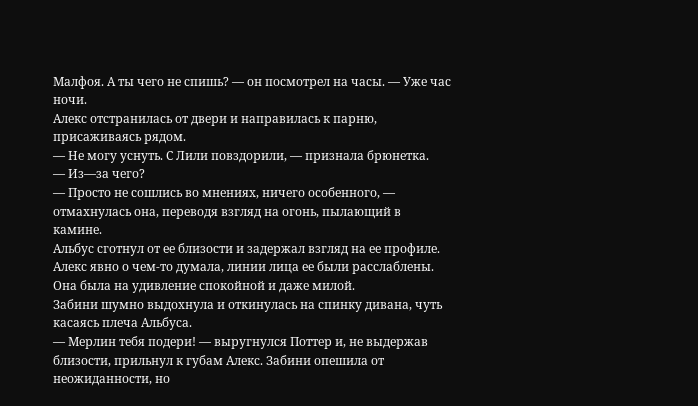Малфоя. А ты чего не спишь? — он посмотрел на часы. — Уже час ночи.
Алекс отстранилась от двери и направилась к парню, присаживаясь рядом.
— Не могу уснуть. С Лили повздорили, — признала брюнетка.
— Из—за чего?
— Просто не сошлись во мнениях, ничего особенного, — отмахнулась она, переводя взгляд на огонь, пылающий в камине.
Альбус сготнул от ее близости и задержал взгляд на ее профиле. Алекс явно о чем-то думала, линии лица ее были расслаблены. Она была на удивление спокойной и даже милой.
Забини шумно выдохнула и откинулась на спинку дивана, чуть касаясь плеча Альбуса.
— Мерлин тебя подери! — выругнулся Поттер и, не выдержав близости, прильнул к губам Алекс. Забини опешила от неожиданности, но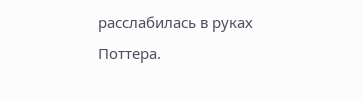расслабилась в руках Поттера.